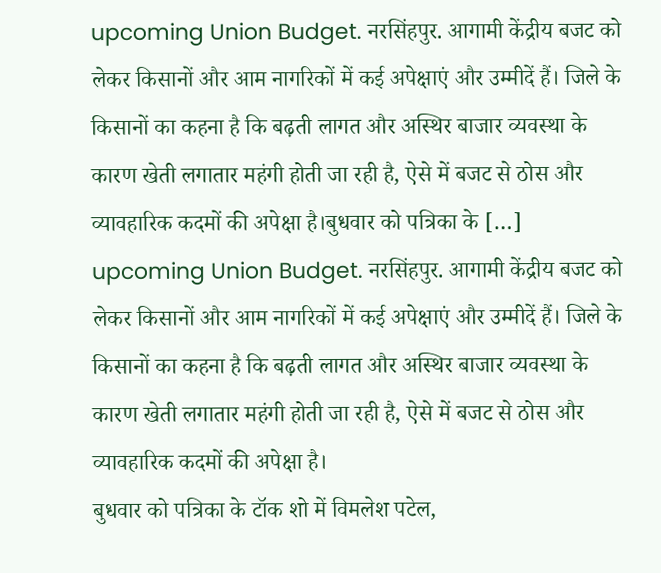upcoming Union Budget. नरसिंहपुर. आगामी केंद्रीय बजट को लेकर किसानों और आम नागरिकों में कई अपेक्षाएं और उम्मीदें हैं। जिले के किसानों का कहना है कि बढ़ती लागत और अस्थिर बाजार व्यवस्था के कारण खेती लगातार महंगी होती जा रही है, ऐसे में बजट से ठोस और व्यावहारिक कदमों की अपेक्षा है।बुधवार को पत्रिका के […]
upcoming Union Budget. नरसिंहपुर. आगामी केंद्रीय बजट को लेकर किसानों और आम नागरिकों में कई अपेक्षाएं और उम्मीदें हैं। जिले के किसानों का कहना है कि बढ़ती लागत और अस्थिर बाजार व्यवस्था के कारण खेती लगातार महंगी होती जा रही है, ऐसे में बजट से ठोस और व्यावहारिक कदमों की अपेक्षा है।
बुधवार को पत्रिका के टॉक शो में विमलेश पटेल,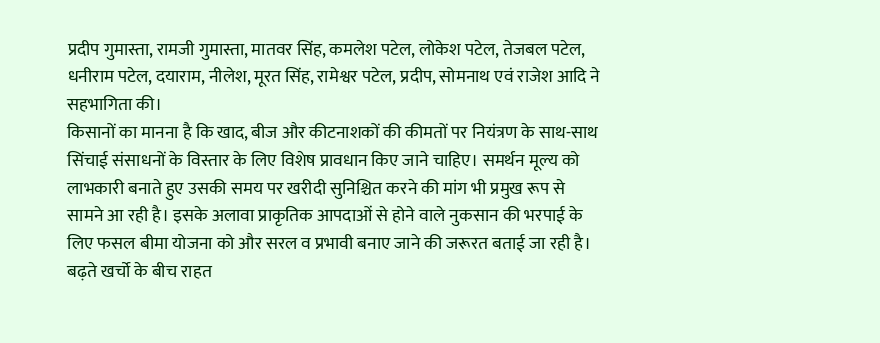प्रदीप गुमास्ता, रामजी गुमास्ता, मातवर सिंह, कमलेश पटेल, लोकेश पटेल, तेजबल पटेल, धनीराम पटेल, दयाराम, नीलेश, मूरत सिंह, रामेश्वर पटेल, प्रदीप, सोमनाथ एवं राजेश आदि ने सहभागिता की।
किसानों का मानना है कि खाद, बीज और कीटनाशकों की कीमतों पर नियंत्रण के साथ-साथ सिंचाई संसाधनों के विस्तार के लिए विशेष प्रावधान किए जाने चाहिए। समर्थन मूल्य को लाभकारी बनाते हुए उसकी समय पर खरीदी सुनिश्चित करने की मांग भी प्रमुख रूप से सामने आ रही है। इसके अलावा प्राकृतिक आपदाओं से होने वाले नुकसान की भरपाई के लिए फसल बीमा योजना को और सरल व प्रभावी बनाए जाने की जरूरत बताई जा रही है।
बढ़ते खर्चो के बीच राहत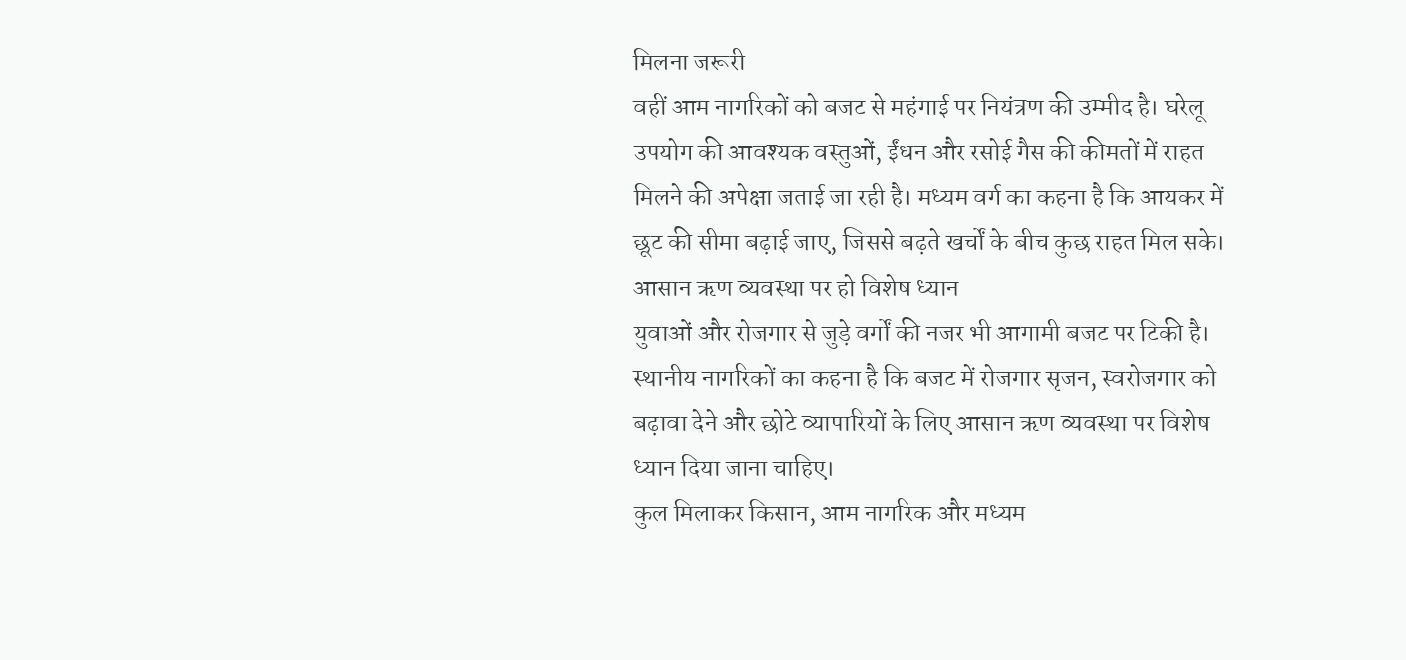मिलना जरूरी
वहीं आम नागरिकों को बजट से महंगाई पर नियंत्रण की उम्मीद है। घरेलू उपयोग की आवश्यक वस्तुओं, ईंधन और रसोई गैस की कीमतों में राहत मिलने की अपेक्षा जताई जा रही है। मध्यम वर्ग का कहना है कि आयकर में छूट की सीमा बढ़ाई जाए, जिससे बढ़ते खर्चों के बीच कुछ राहत मिल सके।
आसान ऋण व्यवस्था पर हो विशेष ध्यान
युवाओं और रोजगार से जुड़े वर्गों की नजर भी आगामी बजट पर टिकी है। स्थानीय नागरिकों का कहना है कि बजट में रोजगार सृजन, स्वरोजगार को बढ़ावा देने और छोटे व्यापारियों के लिए आसान ऋण व्यवस्था पर विशेष ध्यान दिया जाना चाहिए।
कुल मिलाकर किसान, आम नागरिक और मध्यम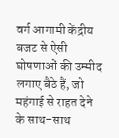वर्ग आगामी केंद्रीय बजट से ऐसी घोषणाओं की उम्मीद लगाए बैठे हैं, जो महंगाई से राहत देने के साथ-साथ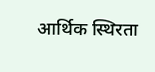आर्थिक स्थिरता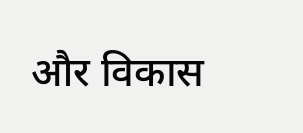और विकास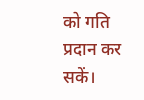को गति प्रदान कर सकें।